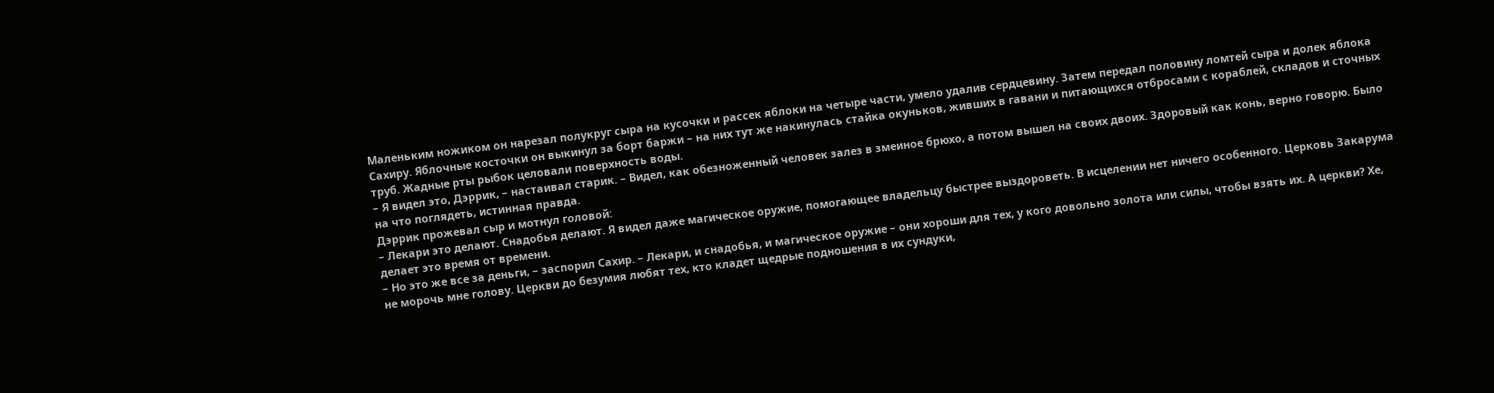Маленьким ножиком он нарезал полукруг сыра на кусочки и рассек яблоки на четыре части, умело удалив сердцевину. Затем передал половину ломтей сыра и долек яблока Сахиру. Яблочные косточки он выкинул за борт баржи – на них тут же накинулась стайка окуньков, живших в гавани и питающихся отбросами с кораблей, складов и сточных труб. Жадные рты рыбок целовали поверхность воды.
– Я видел это, Дэррик, – настаивал старик. – Видел, как обезноженный человек залез в змеиное брюхо, а потом вышел на своих двоих. Здоровый как конь, верно говорю. Было на что поглядеть, истинная правда.
Дэррик прожевал сыр и мотнул головой:
– Лекари это делают. Снадобья делают. Я видел даже магическое оружие, помогающее владельцу быстрее выздороветь. В исцелении нет ничего особенного. Церковь Закарума делает это время от времени.
– Но это же все за деньги, – заспорил Сахир. – Лекари, и снадобья, и магическое оружие – они хороши для тех, у кого довольно золота или силы, чтобы взять их. А церкви? Хе, не морочь мне голову. Церкви до безумия любят тех, кто кладет щедрые подношения в их сундуки,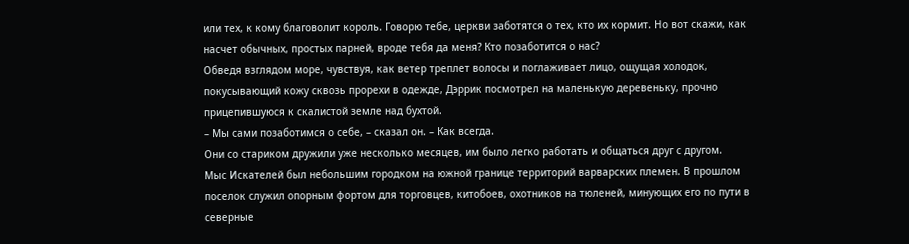или тех, к кому благоволит король. Говорю тебе, церкви заботятся о тех, кто их кормит. Но вот скажи, как насчет обычных, простых парней, вроде тебя да меня? Кто позаботится о нас?
Обведя взглядом море, чувствуя, как ветер треплет волосы и поглаживает лицо, ощущая холодок, покусывающий кожу сквозь прорехи в одежде, Дэррик посмотрел на маленькую деревеньку, прочно прицепившуюся к скалистой земле над бухтой.
– Мы сами позаботимся о себе, – сказал он. – Как всегда.
Они со стариком дружили уже несколько месяцев, им было легко работать и общаться друг с другом.
Мыс Искателей был небольшим городком на южной границе территорий варварских племен. В прошлом поселок служил опорным фортом для торговцев, китобоев, охотников на тюленей, минующих его по пути в северные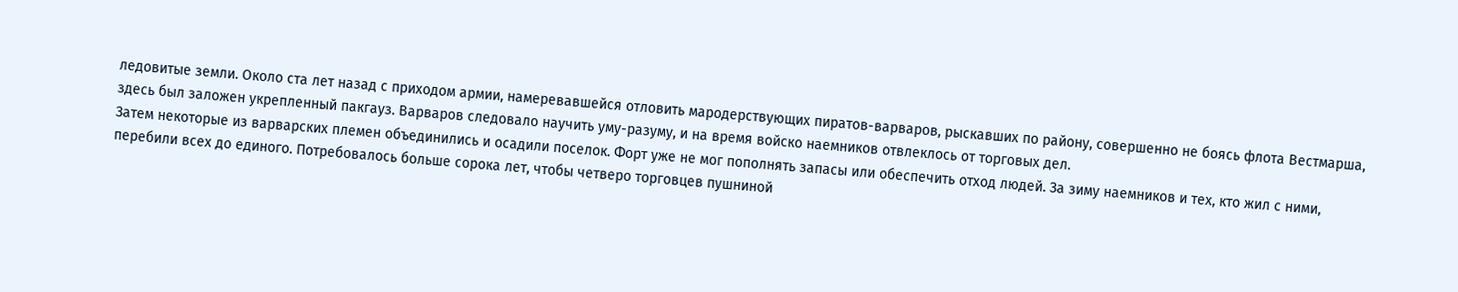ледовитые земли. Около ста лет назад с приходом армии, намеревавшейся отловить мародерствующих пиратов-варваров, рыскавших по району, совершенно не боясь флота Вестмарша, здесь был заложен укрепленный пакгауз. Варваров следовало научить уму-разуму, и на время войско наемников отвлеклось от торговых дел.
Затем некоторые из варварских племен объединились и осадили поселок. Форт уже не мог пополнять запасы или обеспечить отход людей. За зиму наемников и тех, кто жил с ними, перебили всех до единого. Потребовалось больше сорока лет, чтобы четверо торговцев пушниной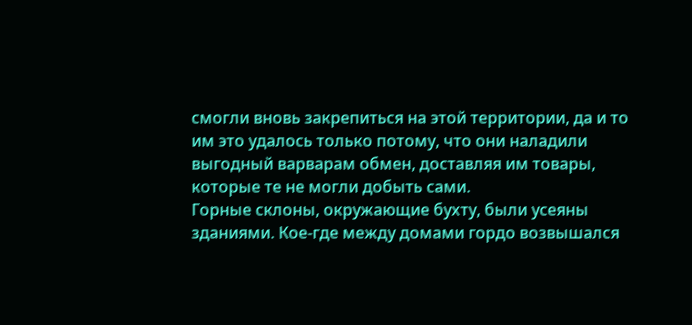смогли вновь закрепиться на этой территории, да и то им это удалось только потому, что они наладили выгодный варварам обмен, доставляя им товары, которые те не могли добыть сами.
Горные склоны, окружающие бухту, были усеяны зданиями. Кое-где между домами гордо возвышался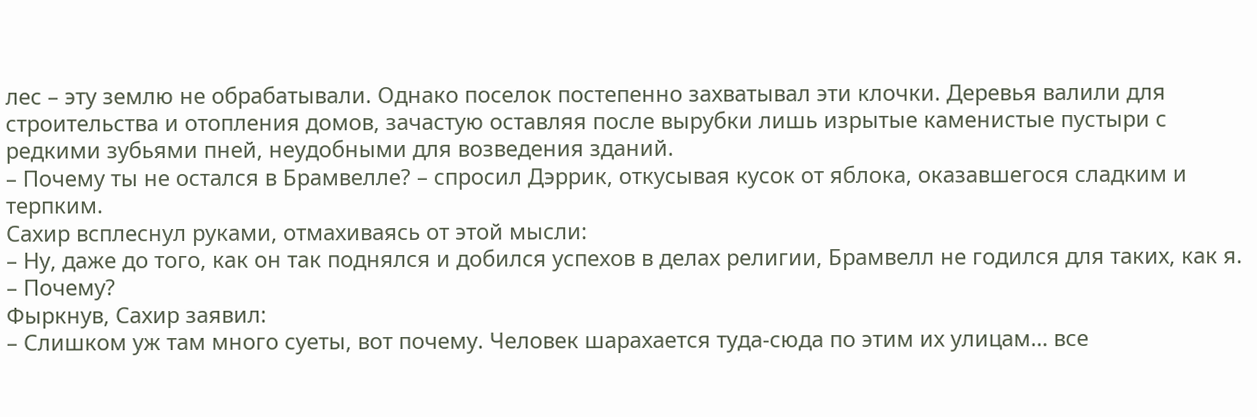лес – эту землю не обрабатывали. Однако поселок постепенно захватывал эти клочки. Деревья валили для строительства и отопления домов, зачастую оставляя после вырубки лишь изрытые каменистые пустыри с редкими зубьями пней, неудобными для возведения зданий.
– Почему ты не остался в Брамвелле? – спросил Дэррик, откусывая кусок от яблока, оказавшегося сладким и терпким.
Сахир всплеснул руками, отмахиваясь от этой мысли:
– Ну, даже до того, как он так поднялся и добился успехов в делах религии, Брамвелл не годился для таких, как я.
– Почему?
Фыркнув, Сахир заявил:
– Слишком уж там много суеты, вот почему. Человек шарахается туда-сюда по этим их улицам… все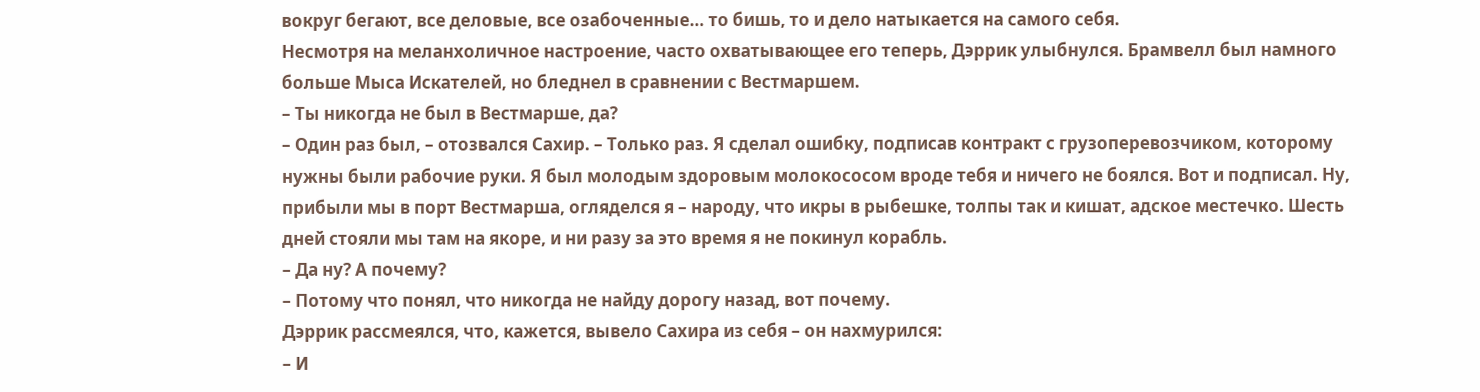вокруг бегают, все деловые, все озабоченные… то бишь, то и дело натыкается на самого себя.
Несмотря на меланхоличное настроение, часто охватывающее его теперь, Дэррик улыбнулся. Брамвелл был намного больше Мыса Искателей, но бледнел в сравнении с Вестмаршем.
– Ты никогда не был в Вестмарше, да?
– Один раз был, – отозвался Сахир. – Только раз. Я сделал ошибку, подписав контракт с грузоперевозчиком, которому нужны были рабочие руки. Я был молодым здоровым молокососом вроде тебя и ничего не боялся. Вот и подписал. Ну, прибыли мы в порт Вестмарша, огляделся я – народу, что икры в рыбешке, толпы так и кишат, адское местечко. Шесть дней стояли мы там на якоре, и ни разу за это время я не покинул корабль.
– Да ну? А почему?
– Потому что понял, что никогда не найду дорогу назад, вот почему.
Дэррик рассмеялся, что, кажется, вывело Сахира из себя – он нахмурился:
– И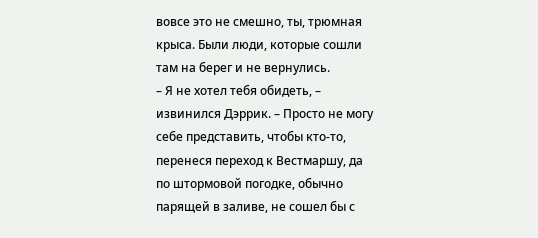вовсе это не смешно, ты, трюмная крыса. Были люди, которые сошли там на берег и не вернулись.
– Я не хотел тебя обидеть, – извинился Дэррик. – Просто не могу себе представить, чтобы кто-то, перенеся переход к Вестмаршу, да по штормовой погодке, обычно парящей в заливе, не сошел бы с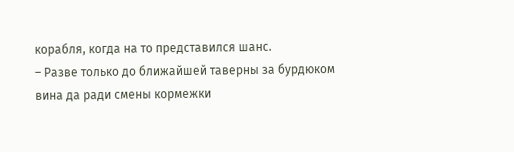корабля, когда на то представился шанс.
– Разве только до ближайшей таверны за бурдюком вина да ради смены кормежки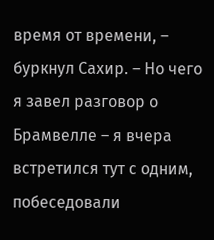время от времени, – буркнул Сахир. – Но чего я завел разговор о Брамвелле – я вчера встретился тут с одним, побеседовали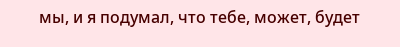мы, и я подумал, что тебе, может, будет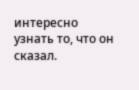интересно узнать то, что он сказал.